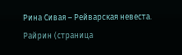Рина Сивая – Рейварская невеста. Райрин (страница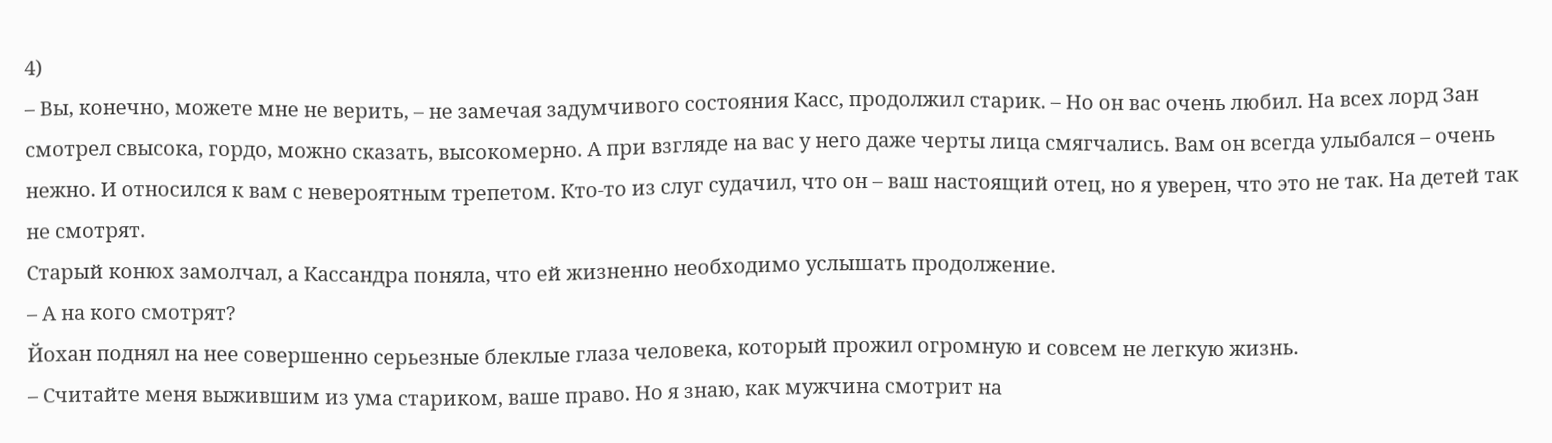4)
– Вы, конечно, можете мне не верить, – не замечая задумчивого состояния Касс, продолжил старик. – Но он вас очень любил. На всех лорд Зан смотрел свысока, гордо, можно сказать, высокомерно. А при взгляде на вас у него даже черты лица смягчались. Вам он всегда улыбался – очень нежно. И относился к вам с невероятным трепетом. Кто-то из слуг судачил, что он – ваш настоящий отец, но я уверен, что это не так. На детей так не смотрят.
Старый конюх замолчал, а Кассандра поняла, что ей жизненно необходимо услышать продолжение.
– А на кого смотрят?
Йохан поднял на нее совершенно серьезные блеклые глаза человека, который прожил огромную и совсем не легкую жизнь.
– Считайте меня выжившим из ума стариком, ваше право. Но я знаю, как мужчина смотрит на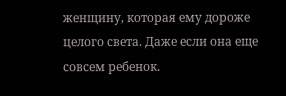женщину, которая ему дороже целого света. Даже если она еще совсем ребенок.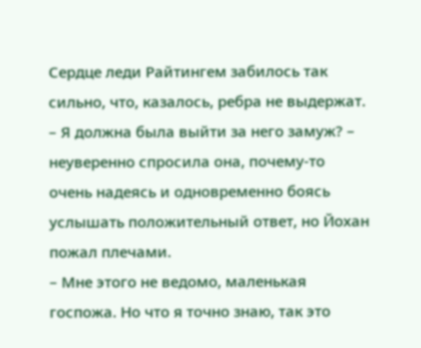Сердце леди Райтингем забилось так сильно, что, казалось, ребра не выдержат.
– Я должна была выйти за него замуж? – неуверенно спросила она, почему-то очень надеясь и одновременно боясь услышать положительный ответ, но Йохан пожал плечами.
– Мне этого не ведомо, маленькая госпожа. Но что я точно знаю, так это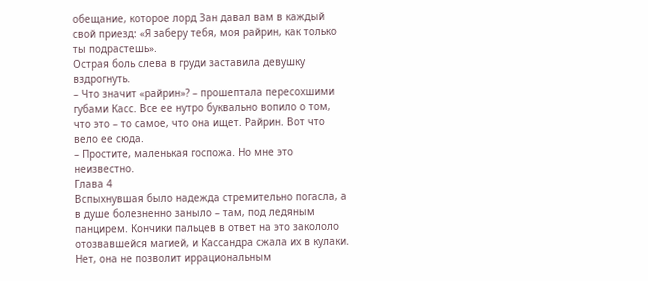обещание, которое лорд Зан давал вам в каждый свой приезд: «Я заберу тебя, моя райрин, как только ты подрастешь».
Острая боль слева в груди заставила девушку вздрогнуть.
– Что значит «райрин»? – прошептала пересохшими губами Касс. Все ее нутро буквально вопило о том, что это – то самое, что она ищет. Райрин. Вот что вело ее сюда.
– Простите, маленькая госпожа. Но мне это неизвестно.
Глава 4
Вспыхнувшая было надежда стремительно погасла, а в душе болезненно заныло – там, под ледяным панцирем. Кончики пальцев в ответ на это закололо отозвавшейся магией, и Кассандра сжала их в кулаки. Нет, она не позволит иррациональным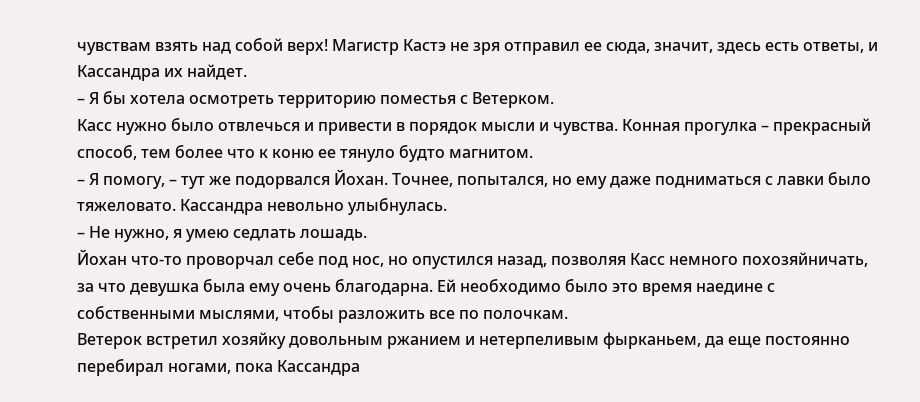чувствам взять над собой верх! Магистр Кастэ не зря отправил ее сюда, значит, здесь есть ответы, и Кассандра их найдет.
– Я бы хотела осмотреть территорию поместья с Ветерком.
Касс нужно было отвлечься и привести в порядок мысли и чувства. Конная прогулка – прекрасный способ, тем более что к коню ее тянуло будто магнитом.
– Я помогу, – тут же подорвался Йохан. Точнее, попытался, но ему даже подниматься с лавки было тяжеловато. Кассандра невольно улыбнулась.
– Не нужно, я умею седлать лошадь.
Йохан что-то проворчал себе под нос, но опустился назад, позволяя Касс немного похозяйничать, за что девушка была ему очень благодарна. Ей необходимо было это время наедине с собственными мыслями, чтобы разложить все по полочкам.
Ветерок встретил хозяйку довольным ржанием и нетерпеливым фырканьем, да еще постоянно перебирал ногами, пока Кассандра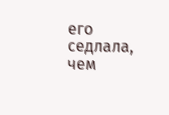его седлала, чем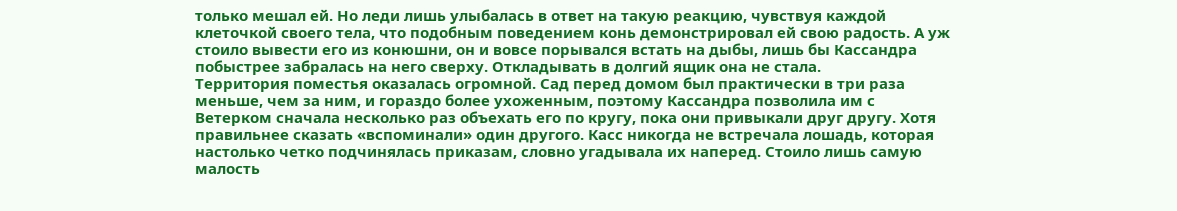только мешал ей. Но леди лишь улыбалась в ответ на такую реакцию, чувствуя каждой клеточкой своего тела, что подобным поведением конь демонстрировал ей свою радость. А уж стоило вывести его из конюшни, он и вовсе порывался встать на дыбы, лишь бы Кассандра побыстрее забралась на него сверху. Откладывать в долгий ящик она не стала.
Территория поместья оказалась огромной. Сад перед домом был практически в три раза меньше, чем за ним, и гораздо более ухоженным, поэтому Кассандра позволила им с Ветерком сначала несколько раз объехать его по кругу, пока они привыкали друг другу. Хотя правильнее сказать «вспоминали» один другого. Касс никогда не встречала лошадь, которая настолько четко подчинялась приказам, словно угадывала их наперед. Стоило лишь самую малость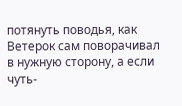потянуть поводья, как Ветерок сам поворачивал в нужную сторону, а если чуть-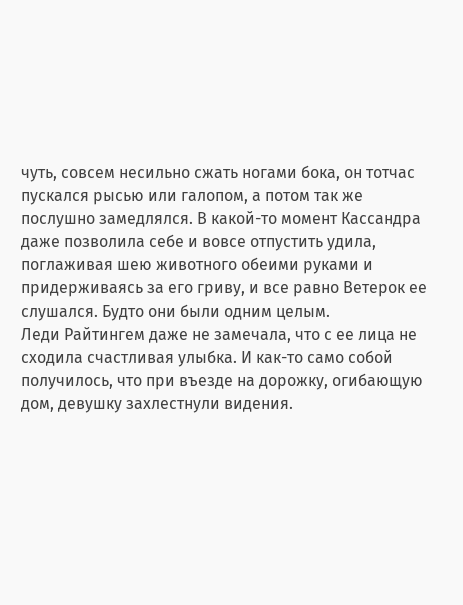чуть, совсем несильно сжать ногами бока, он тотчас пускался рысью или галопом, а потом так же послушно замедлялся. В какой-то момент Кассандра даже позволила себе и вовсе отпустить удила, поглаживая шею животного обеими руками и придерживаясь за его гриву, и все равно Ветерок ее слушался. Будто они были одним целым.
Леди Райтингем даже не замечала, что с ее лица не сходила счастливая улыбка. И как-то само собой получилось, что при въезде на дорожку, огибающую дом, девушку захлестнули видения.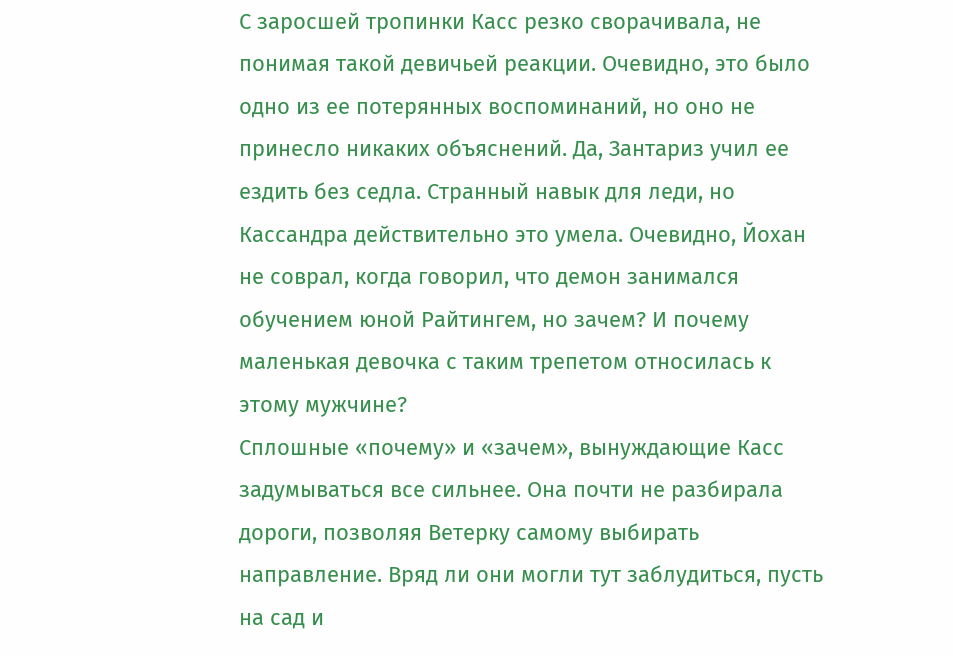С заросшей тропинки Касс резко сворачивала, не понимая такой девичьей реакции. Очевидно, это было одно из ее потерянных воспоминаний, но оно не принесло никаких объяснений. Да, Зантариз учил ее ездить без седла. Странный навык для леди, но Кассандра действительно это умела. Очевидно, Йохан не соврал, когда говорил, что демон занимался обучением юной Райтингем, но зачем? И почему маленькая девочка с таким трепетом относилась к этому мужчине?
Сплошные «почему» и «зачем», вынуждающие Касс задумываться все сильнее. Она почти не разбирала дороги, позволяя Ветерку самому выбирать направление. Вряд ли они могли тут заблудиться, пусть на сад и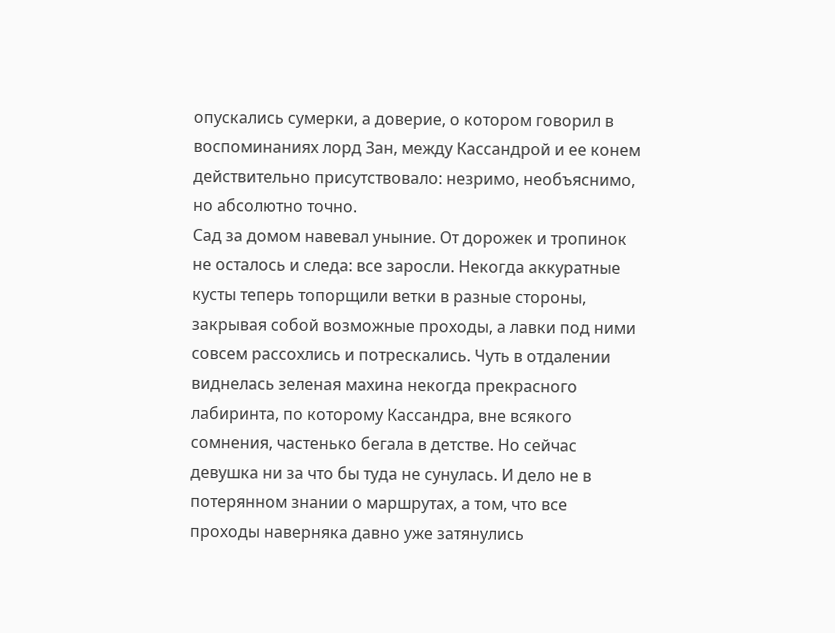опускались сумерки, а доверие, о котором говорил в воспоминаниях лорд Зан, между Кассандрой и ее конем действительно присутствовало: незримо, необъяснимо, но абсолютно точно.
Сад за домом навевал уныние. От дорожек и тропинок не осталось и следа: все заросли. Некогда аккуратные кусты теперь топорщили ветки в разные стороны, закрывая собой возможные проходы, а лавки под ними совсем рассохлись и потрескались. Чуть в отдалении виднелась зеленая махина некогда прекрасного лабиринта, по которому Кассандра, вне всякого сомнения, частенько бегала в детстве. Но сейчас девушка ни за что бы туда не сунулась. И дело не в потерянном знании о маршрутах, а том, что все проходы наверняка давно уже затянулись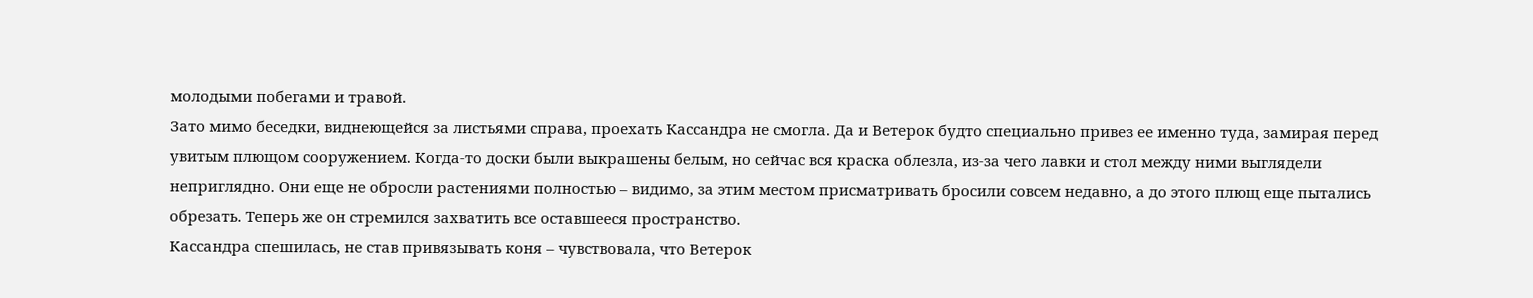молодыми побегами и травой.
Зато мимо беседки, виднеющейся за листьями справа, проехать Кассандра не смогла. Да и Ветерок будто специально привез ее именно туда, замирая перед увитым плющом сооружением. Когда-то доски были выкрашены белым, но сейчас вся краска облезла, из-за чего лавки и стол между ними выглядели неприглядно. Они еще не обросли растениями полностью – видимо, за этим местом присматривать бросили совсем недавно, а до этого плющ еще пытались обрезать. Теперь же он стремился захватить все оставшееся пространство.
Кассандра спешилась, не став привязывать коня – чувствовала, что Ветерок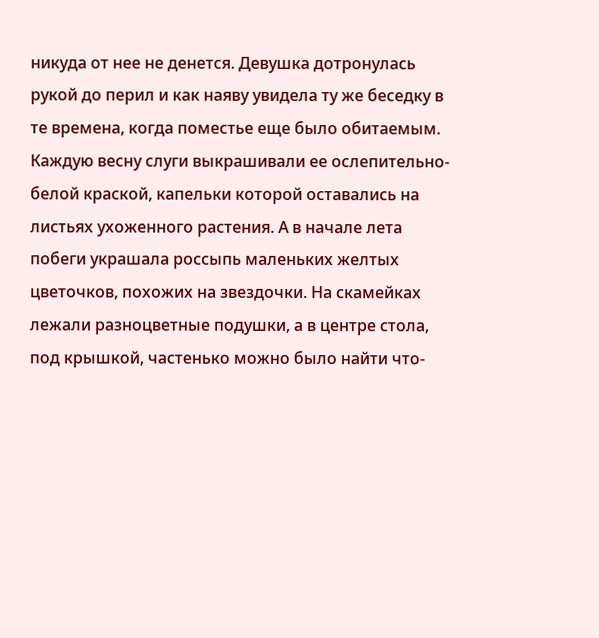никуда от нее не денется. Девушка дотронулась рукой до перил и как наяву увидела ту же беседку в те времена, когда поместье еще было обитаемым. Каждую весну слуги выкрашивали ее ослепительно-белой краской, капельки которой оставались на листьях ухоженного растения. А в начале лета побеги украшала россыпь маленьких желтых цветочков, похожих на звездочки. На скамейках лежали разноцветные подушки, а в центре стола, под крышкой, частенько можно было найти что-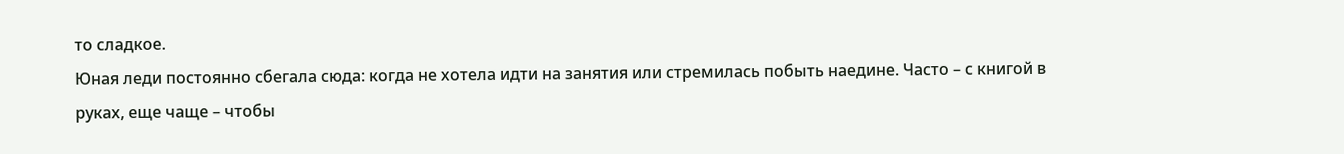то сладкое.
Юная леди постоянно сбегала сюда: когда не хотела идти на занятия или стремилась побыть наедине. Часто – с книгой в руках, еще чаще – чтобы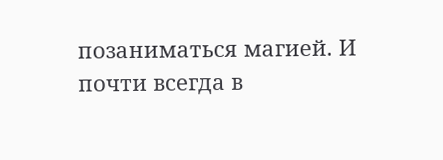позаниматься магией. И почти всегда в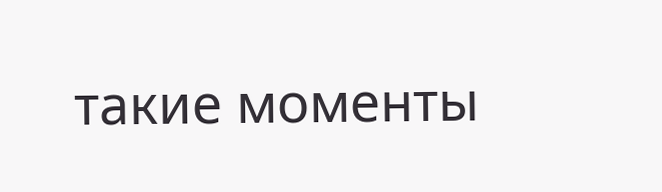такие моменты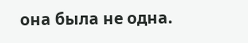она была не одна.